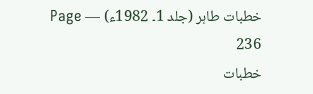خطبات طاہر (جلد 1۔ 1982ء) — Page 236
خطبات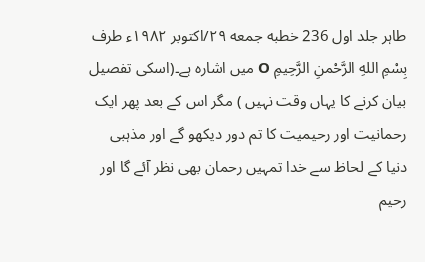طاہر جلد اول 236 خطبه جمعه ۲۹/اکتوبر ۱۹۸۲ء طرف بِسْمِ اللهِ الرَّحْمنِ الرَّحِیمِ O میں اشارہ ہے۔(اسکی تفصیل بیان کرنے کا یہاں وقت نہیں ) مگر اس کے بعد پھر ایک رحمانیت اور رحیمیت کا تم دور دیکھو گے اور مذہبی دنیا کے لحاظ سے خدا تمہیں رحمان بھی نظر آئے گا اور رحیم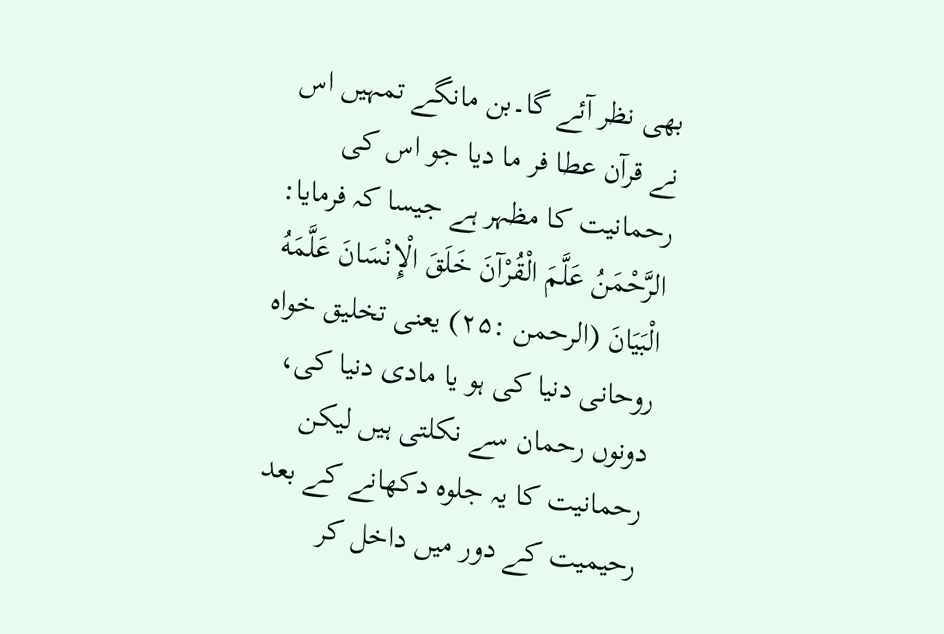بھی نظر آئے گا۔بن مانگے تمہیں اس نے قرآن عطا فر ما دیا جو اس کی رحمانیت کا مظہر ہے جیسا کہ فرمایا: الرَّحْمَنُ عَلَّمَ الْقُرْآنَ خَلَقَ الْإِنْسَانَ عَلَّمَهُ الْبَيَانَ (الرحمن :۲۵) یعنی تخلیق خواہ روحانی دنیا کی ہو یا مادی دنیا کی، دونوں رحمان سے نکلتی ہیں لیکن رحمانیت کا یہ جلوہ دکھانے کے بعد رحیمیت کے دور میں داخل کر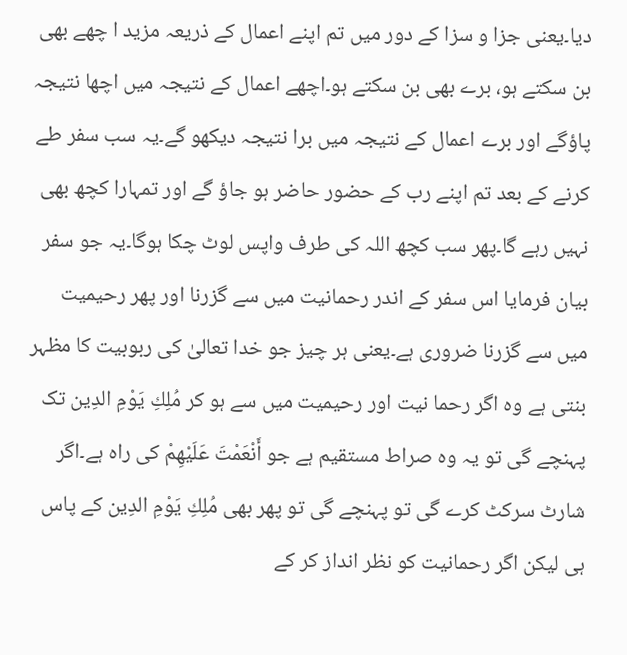دیا۔یعنی جزا و سزا کے دور میں تم اپنے اعمال کے ذریعہ مزید ا چھے بھی بن سکتے ہو، برے بھی بن سکتے ہو۔اچھے اعمال کے نتیجہ میں اچھا نتیجہ پاؤگے اور برے اعمال کے نتیجہ میں برا نتیجہ دیکھو گے۔یہ سب سفر طے کرنے کے بعد تم اپنے رب کے حضور حاضر ہو جاؤ گے اور تمہارا کچھ بھی نہیں رہے گا۔پھر سب کچھ اللہ کی طرف واپس لوٹ چکا ہوگا۔یہ جو سفر بیان فرمایا اس سفر کے اندر رحمانیت میں سے گزرنا اور پھر رحیمیت میں سے گزرنا ضروری ہے۔یعنی ہر چیز جو خدا تعالیٰ کی ربوبیت کا مظہر بنتی ہے وہ اگر رحما نیت اور رحیمیت میں سے ہو کر مُلِكِ يَوْمِ الدِین تک پہنچے گی تو یہ وہ صراط مستقیم ہے جو أَنْعَمْتَ عَلَيْهِمْ کی راہ ہے۔اگر شارٹ سرکٹ کرے گی تو پہنچے گی تو پھر بھی مُلِكِ يَوْمِ الدِین کے پاس ہی لیکن اگر رحمانیت کو نظر انداز کر کے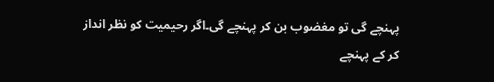پہنچے گی تو مغضوب بن کر پہنچے گی۔اگر رحیمیت کو نظر انداز کر کے پہنچے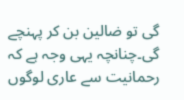گی تو ضالین بن کر پہنچے گی۔چنانچہ یہی وجہ ہے کہ رحمانیت سے عاری لوگوں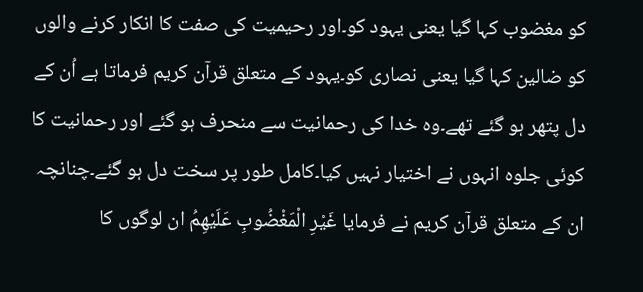کو مغضوب کہا گیا یعنی یہود کو۔اور رحیمیت کی صفت کا انکار کرنے والوں کو ضالین کہا گیا یعنی نصاری کو۔یہود کے متعلق قرآن کریم فرماتا ہے اُن کے دل پتھر ہو گئے تھے۔وہ خدا کی رحمانیت سے منحرف ہو گئے اور رحمانیت کا کوئی جلوہ انہوں نے اختیار نہیں کیا۔کامل طور پر سخت دل ہو گئے۔چنانچہ ان کے متعلق قرآن کریم نے فرمایا غَيْرِ الْمَغْضُوبِ عَلَيْهِمُ ان لوگوں کا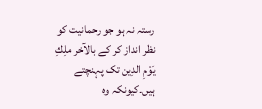رستہ نہ ہو جو رحمانیت کو نظر انداز کر کے بالآخر ملِكِ يَوْمِ الدِین تک پہنچتے ہیں۔کیونکہ وہ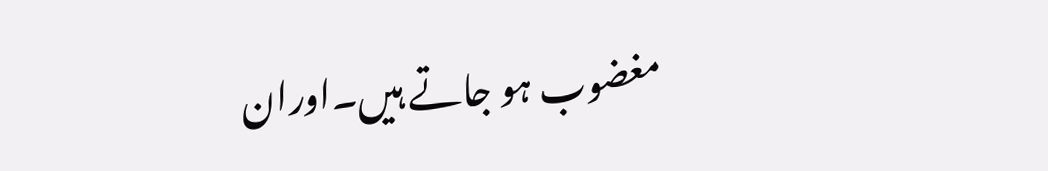مغضوب ہو جاتے ہیں۔اوران